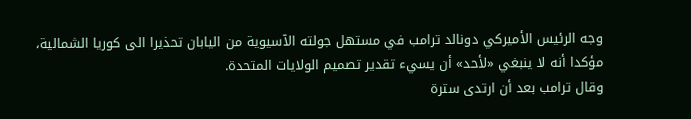وجه الرئيس الأميركي دونالد ترامب في مستهل جولته الآسيوية من اليابان تحذيرا الى كوريا الشمالية، مؤكدا أنه لا ينبغي «لأحد» أن يسيء تقدير تصميم الولايات المتحدة.
وقال ترامب بعد أن ارتدى سترة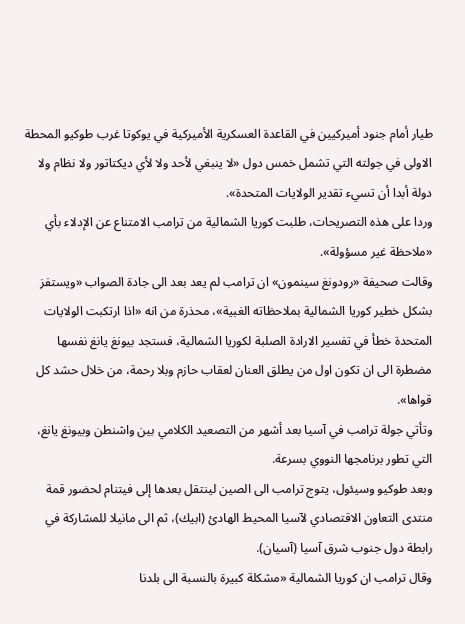طيار أمام جنود أميركيين في القاعدة العسكرية الأميركية في يوكوتا غرب طوكيو المحطة الاولى في جولته التي تشمل خمس دول «لا ينبغي لأحد ولا لأي ديكتاتور ولا نظام ولا دولة أبدا أن تسيء تقدير الولايات المتحدة».
وردا على هذه التصريحات، طلبت كوريا الشمالية من ترامب الامتناع عن الإدلاء بأي «ملاحظة غير مسؤولة».
وقالت صحيفة «رودونغ سينمون» ان ترامب لم يعد بعد الى جادة الصواب «ويستفز بشكل خطير كوريا الشمالية بملاحظاته الغبية»، محذرة من انه «اذا ارتكبت الولايات المتحدة خطأ في تفسير الارادة الصلبة لكوريا الشمالية، فستجد بيونغ يانغ نفسها مضطرة الى ان تكون اول من يطلق العنان لعقاب حازم وبلا رحمة، من خلال حشد كل قواها».
وتأتي جولة ترامب في آسيا بعد أشهر من التصعيد الكلامي بين واشنطن وبيونغ يانغ، التي تطور برنامجها النووي بسرعة.
وبعد طوكيو وسيئول، يتوج ترامب الى الصين لينتقل بعدها إلى فيتنام لحضور قمة منتدى التعاون الاقتصادي لآسيا المحيط الهادئ (ابيك)، ثم الى مانيلا للمشاركة في رابطة دول جنوب شرق آسيا (آسيان).
وقال ترامب ان كوريا الشمالية «مشكلة كبيرة بالنسبة الى بلدنا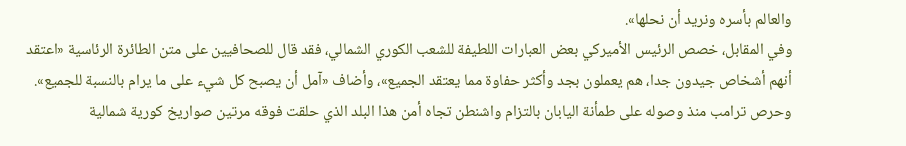والعالم بأسره ونريد أن نحلها».
وفي المقابل، خصص الرئيس الأميركي بعض العبارات اللطيفة للشعب الكوري الشمالي، فقد قال للصحافيين على متن الطائرة الرئاسية «اعتقد أنهم أشخاص جيدون جدا، هم يعملون بجد وأكثر حفاوة مما يعتقد الجميع»، وأضاف «آمل أن يصبح كل شيء على ما يرام بالنسبة للجميع».
وحرص ترامب منذ وصوله على طمأنة اليابان بالتزام واشنطن تجاه أمن هذا البلد الذي حلقت فوقه مرتين صواريخ كورية شمالية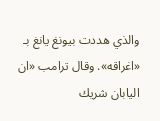والذي هددت بيونغ يانغ بـ «اغراقه». وقال ترامب «ان اليابان شريك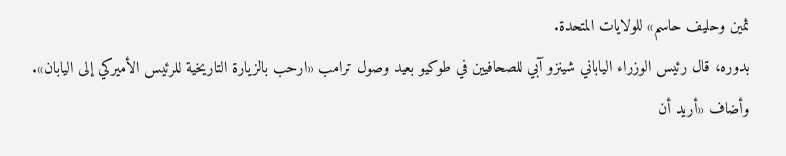ثمين وحليف حاسم» للولايات المتحدة.
بدوره، قال رئيس الوزراء الياباني شينزو آبي للصحافيين في طوكيو بعيد وصول ترامب «ارحب بالزيارة التاريخية للرئيس الأميركي إلى اليابان».
وأضاف «أريد أن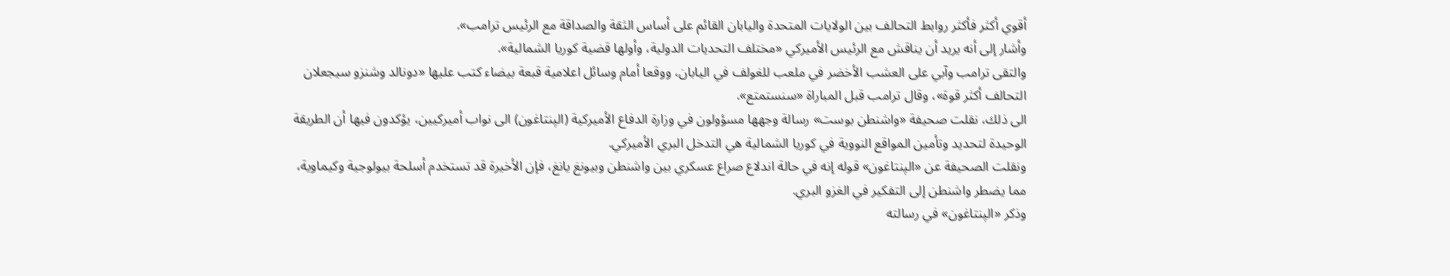أقوي أكثر فأكثر روابط التحالف بين الولايات المتحدة واليابان القائم على أساس الثقة والصداقة مع الرئيس ترامب».
وأشار إلى أنه يريد أن يناقش مع الرئيس الأميركي «مختلف التحديات الدولية، وأولها قضية كوريا الشمالية».
والتقى ترامب وآبي على العشب الأخضر في ملعب للغولف في اليابان، ووقعا أمام وسائل اعلامية قبعة بيضاء كتب عليها «دونالد وشنزو سيجعلان التحالف أكثر قوة»، وقال ترامب قبل المباراة «سنستمتع».
الى ذلك، نقلت صحيفة «واشنطن بوست» رسالة وجهها مسؤولون في وزارة الدفاع الأميركية (الپنتاغون) الى نواب أميركيين، يؤكدون فيها أن الطريقة الوحيدة لتحديد وتأمين المواقع النووية في كوريا الشمالية هي التدخل البري الأميركي.
ونقلت الصحيفة عن «الپنتاغون» قوله إنه في حالة اندلاع صراع عسكري بين واشنطن وبيونغ يانغ، فإن الأخيرة قد تستخدم أسلحة بيولوجية وكيماوية، مما يضطر واشنطن إلى التفكير في الغزو البري.
وذكر «الپنتاغون» في رسالته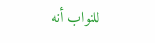للنواب أنه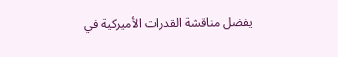يفضل مناقشة القدرات الأميركية في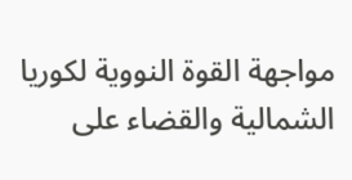مواجهة القوة النووية لكوريا الشمالية والقضاء على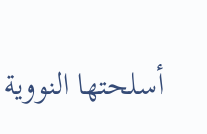أسلحتها النووية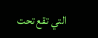التي تقع تحت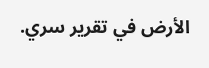الأرض في تقرير سري.